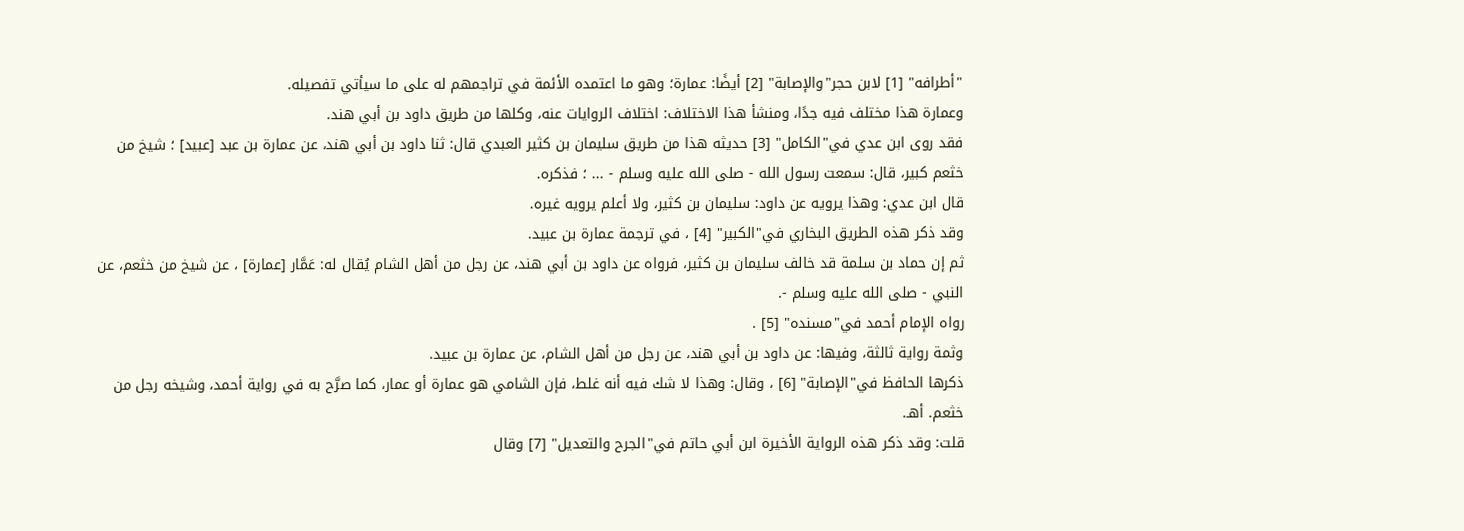"أطرافه" [1] لابن حجر"والإصابة" [2] أيضًا: عمارة؛ وهو ما اعتمده الأئمة في تراجمهم له على ما سيأتي تفصيله.
وعمارة هذا مختلف فيه جدًا، ومنشأ هذا الاختلاف: اختلاف الروايات عنه، وكلها من طريق داود بن أبي هند.
فقد روى ابن عدي في"الكامل" [3] حديثه هذا من طريق سليمان بن كثير العبدي قال: ثنا داود بن أبي هند، عن عمارة بن عبد [عبيد] ؛ شيخ من خثعم كبير، قال: سمعت رسول الله - صلى الله عليه وسلم - ... ؛ فذكره.
قال ابن عدي: وهذا يرويه عن داود: سليمان بن كثير، ولا أعلم يرويه غيره.
وقد ذكر هذه الطريق البخاري في"الكبير" [4] ، في ترجمة عمارة بن عبيد.
ثم إن حماد بن سلمة قد خالف سليمان بن كثير، فرواه عن داود بن أبي هند، عن رجل من أهل الشام يُقال له: عَمَّار [عمارة] ، عن شيخ من خثعم، عن النبي - صلى الله عليه وسلم -.
رواه الإمام أحمد في"مسنده" [5] .
وثمة رواية ثالثة، وفيها: عن داود بن أبي هند، عن رجل من أهل الشام، عن عمارة بن عبيد.
ذكرها الحافظ في"الإصابة" [6] ، وقال: وهذا لا شك فيه أنه غلط، فإن الشامي هو عمارة أو عمار، كما صرَّح به في رواية أحمد، وشيخه رجل من خثعم. أهـ.
قلت: وقد ذكر هذه الرواية الأخيرة ابن أبي حاتم في"الجرح والتعديل" [7] وقال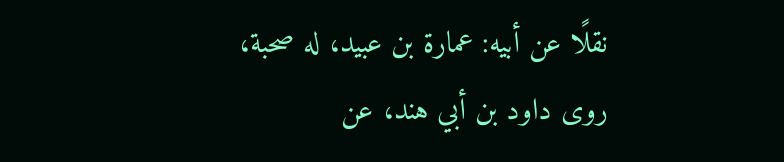نقلًا عن أبيه: عمارة بن عبيد، له صحبة، روى داود بن أبي هند، عن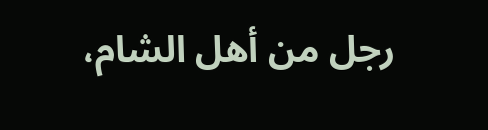رجل من أهل الشام،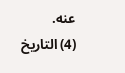عنه.
(4) التاريخ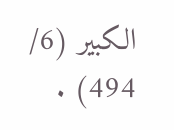الكبير (6/ 494) .